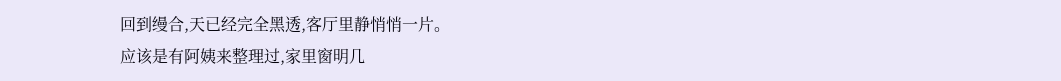回到缦合,天已经完全黑透,客厅里静悄悄一片。
应该是有阿姨来整理过,家里窗明几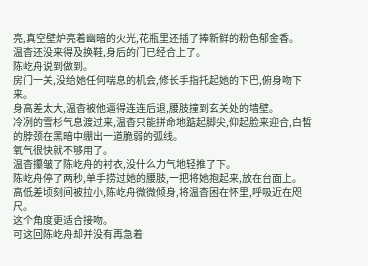亮,真空壁炉亮着幽暗的火光,花瓶里还插了捧新鲜的粉色郁金香。
温杳还没来得及换鞋,身后的门已经合上了。
陈屹舟说到做到。
房门一关,没给她任何喘息的机会,修长手指托起她的下巴,俯身吻下来。
身高差太大,温杳被他逼得连连后退,腰肢撞到玄关处的墙壁。
冷冽的雪杉气息渡过来,温杳只能拼命地踮起脚尖,仰起脸来迎合,白皙的脖颈在黑暗中绷出一道脆弱的弧线。
氧气很快就不够用了。
温杳攥皱了陈屹舟的衬衣,没什么力气地轻推了下。
陈屹舟停了两秒,单手捞过她的腰肢,一把将她抱起来,放在台面上。
高低差顷刻间被拉小,陈屹舟微微倾身,将温杳困在怀里,呼吸近在咫尺。
这个角度更适合接吻。
可这回陈屹舟却并没有再急着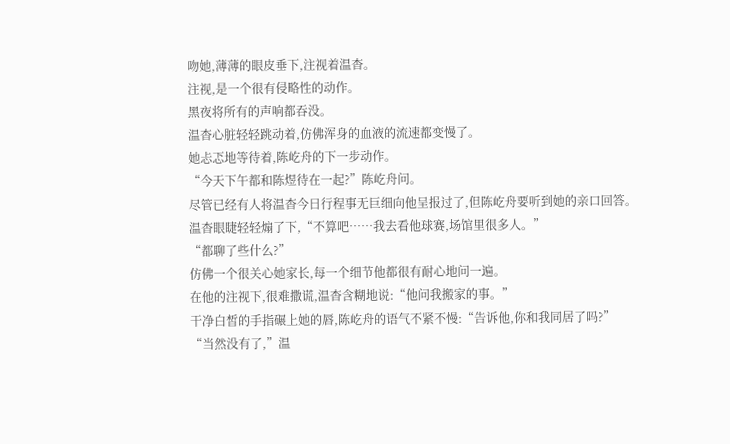吻她,薄薄的眼皮垂下,注视着温杳。
注视,是一个很有侵略性的动作。
黑夜将所有的声响都吞没。
温杳心脏轻轻跳动着,仿佛浑身的血液的流速都变慢了。
她忐忑地等待着,陈屹舟的下一步动作。
“今天下午都和陈煜待在一起?”陈屹舟问。
尽管已经有人将温杳今日行程事无巨细向他呈报过了,但陈屹舟要听到她的亲口回答。
温杳眼睫轻轻煽了下,“不算吧……我去看他球赛,场馆里很多人。”
“都聊了些什么?”
仿佛一个很关心她家长,每一个细节他都很有耐心地问一遍。
在他的注视下,很难撒谎,温杳含糊地说:“他问我搬家的事。”
干净白皙的手指碾上她的唇,陈屹舟的语气不紧不慢:“告诉他,你和我同居了吗?”
“当然没有了,”温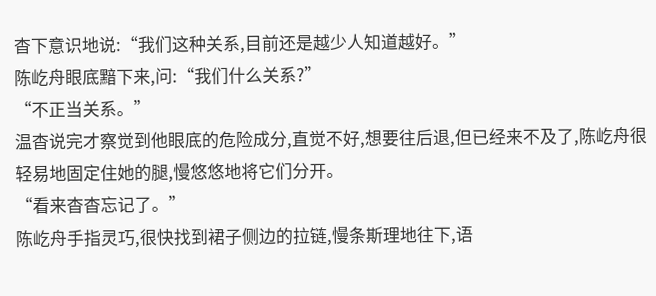杳下意识地说:“我们这种关系,目前还是越少人知道越好。”
陈屹舟眼底黯下来,问:“我们什么关系?”
“不正当关系。”
温杳说完才察觉到他眼底的危险成分,直觉不好,想要往后退,但已经来不及了,陈屹舟很轻易地固定住她的腿,慢悠悠地将它们分开。
“看来杳杳忘记了。”
陈屹舟手指灵巧,很快找到裙子侧边的拉链,慢条斯理地往下,语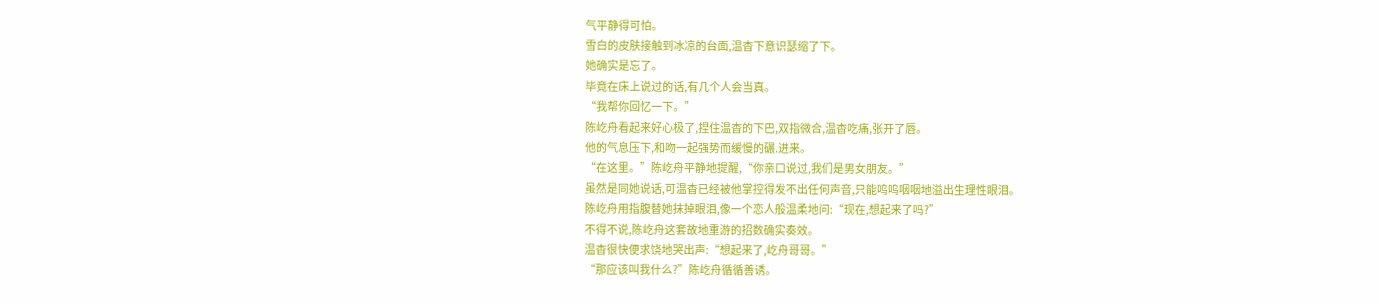气平静得可怕。
雪白的皮肤接触到冰凉的台面,温杳下意识瑟缩了下。
她确实是忘了。
毕竟在床上说过的话,有几个人会当真。
“我帮你回忆一下。”
陈屹舟看起来好心极了,捏住温杳的下巴,双指微合,温杳吃痛,张开了唇。
他的气息压下,和吻一起强势而缓慢的碾.进来。
“在这里。”陈屹舟平静地提醒,“你亲口说过,我们是男女朋友。”
虽然是同她说话,可温杳已经被他掌控得发不出任何声音,只能呜呜咽咽地溢出生理性眼泪。
陈屹舟用指腹替她抹掉眼泪,像一个恋人般温柔地问:“现在,想起来了吗?”
不得不说,陈屹舟这套故地重游的招数确实奏效。
温杳很快便求饶地哭出声:“想起来了,屹舟哥哥。”
“那应该叫我什么?”陈屹舟循循善诱。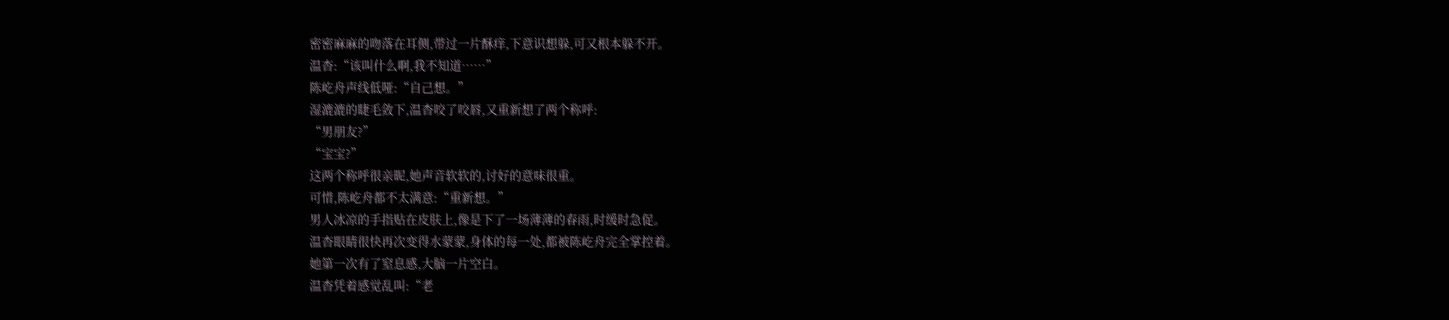密密麻麻的吻落在耳侧,带过一片酥痒,下意识想躲,可又根本躲不开。
温杳:“该叫什么啊,我不知道……”
陈屹舟声线低哑:“自己想。”
湿漉漉的睫毛敛下,温杳咬了咬唇,又重新想了两个称呼:
“男朋友?”
“宝宝?”
这两个称呼很亲昵,她声音软软的,讨好的意味很重。
可惜,陈屹舟都不太满意:“重新想。”
男人冰凉的手指贴在皮肤上,像是下了一场薄薄的春雨,时缓时急促。
温杳眼睛很快再次变得水蒙蒙,身体的每一处,都被陈屹舟完全掌控着。
她第一次有了窒息感,大脑一片空白。
温杳凭着感觉乱叫:“老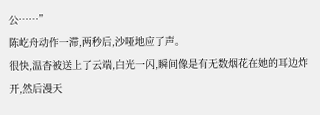公……”
陈屹舟动作一滞,两秒后,沙哑地应了声。
很快,温杳被送上了云端,白光一闪,瞬间像是有无数烟花在她的耳边炸开,然后漫天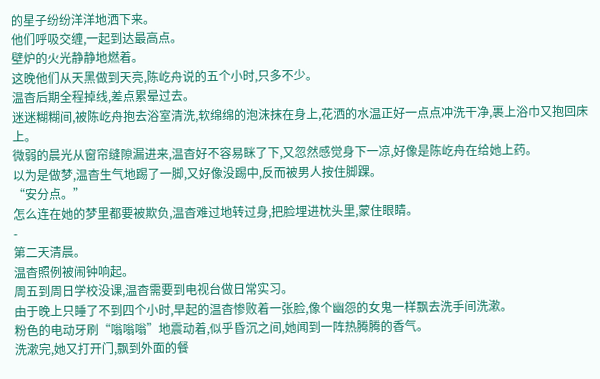的星子纷纷洋洋地洒下来。
他们呼吸交缠,一起到达最高点。
壁炉的火光静静地燃着。
这晚他们从天黑做到天亮,陈屹舟说的五个小时,只多不少。
温杳后期全程掉线,差点累晕过去。
迷迷糊糊间,被陈屹舟抱去浴室清洗,软绵绵的泡沫抹在身上,花洒的水温正好一点点冲洗干净,裹上浴巾又抱回床上。
微弱的晨光从窗帘缝隙漏进来,温杳好不容易眯了下,又忽然感觉身下一凉,好像是陈屹舟在给她上药。
以为是做梦,温杳生气地踢了一脚,又好像没踢中,反而被男人按住脚踝。
“安分点。”
怎么连在她的梦里都要被欺负,温杳难过地转过身,把脸埋进枕头里,蒙住眼睛。
-
第二天清晨。
温杳照例被闹钟响起。
周五到周日学校没课,温杳需要到电视台做日常实习。
由于晚上只睡了不到四个小时,早起的温杳惨败着一张脸,像个幽怨的女鬼一样飘去洗手间洗漱。
粉色的电动牙刷“嗡嗡嗡”地震动着,似乎昏沉之间,她闻到一阵热腾腾的香气。
洗漱完,她又打开门,飘到外面的餐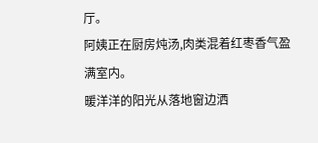厅。
阿姨正在厨房炖汤,肉类混着红枣香气盈满室内。
暖洋洋的阳光从落地窗边洒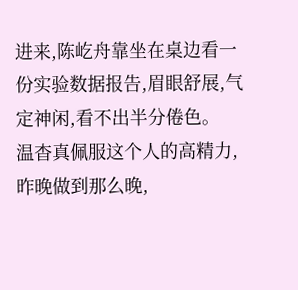进来,陈屹舟靠坐在桌边看一份实验数据报告,眉眼舒展,气定神闲,看不出半分倦色。
温杳真佩服这个人的高精力,昨晚做到那么晚,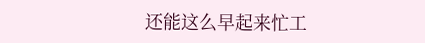还能这么早起来忙工